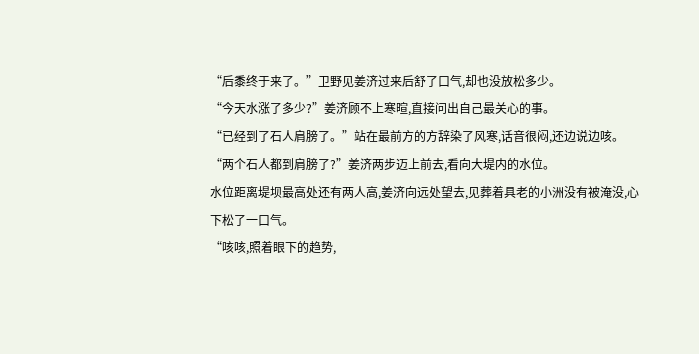“后黍终于来了。”卫野见姜济过来后舒了口气,却也没放松多少。
“今天水涨了多少?”姜济顾不上寒暄,直接问出自己最关心的事。
“已经到了石人肩膀了。”站在最前方的方辞染了风寒,话音很闷,还边说边咳。
“两个石人都到肩膀了?”姜济两步迈上前去,看向大堤内的水位。
水位距离堤坝最高处还有两人高,姜济向远处望去,见葬着具老的小洲没有被淹没,心下松了一口气。
“咳咳,照着眼下的趋势,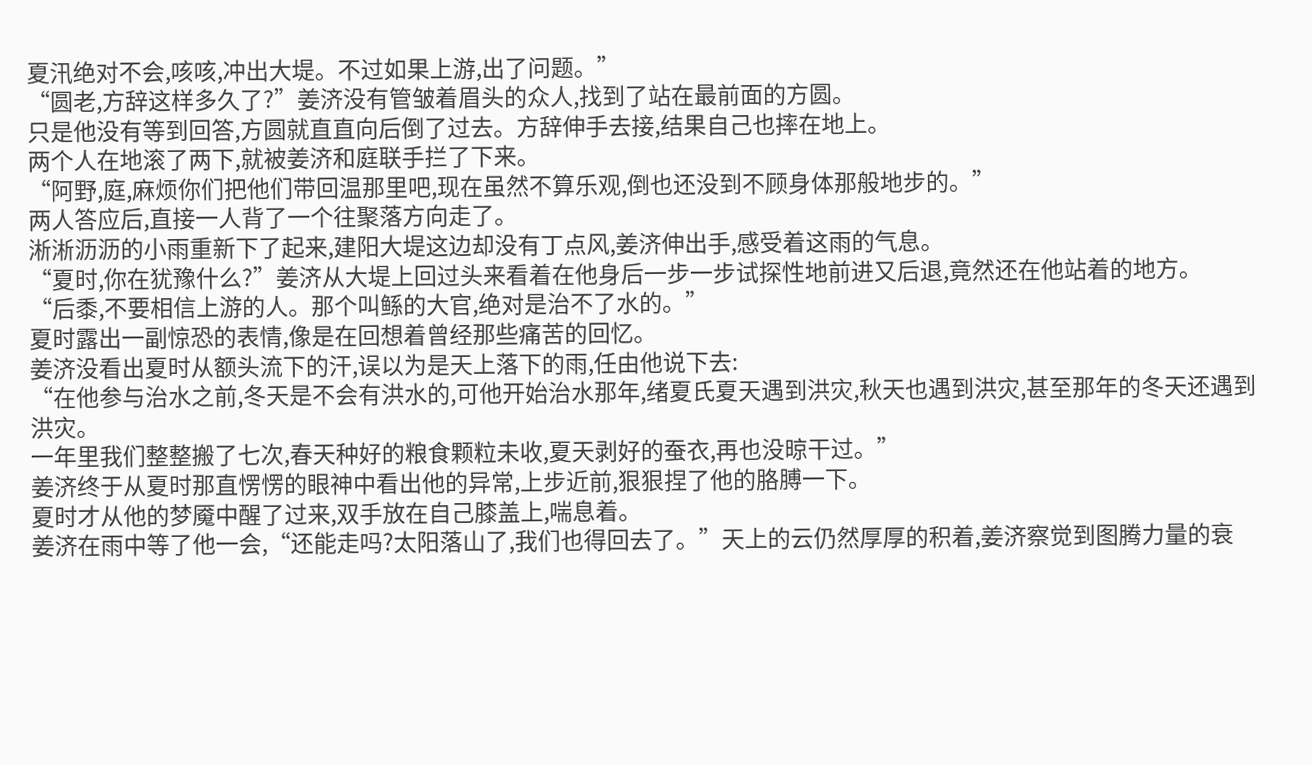夏汛绝对不会,咳咳,冲出大堤。不过如果上游,出了问题。”
“圆老,方辞这样多久了?”姜济没有管皱着眉头的众人,找到了站在最前面的方圆。
只是他没有等到回答,方圆就直直向后倒了过去。方辞伸手去接,结果自己也摔在地上。
两个人在地滚了两下,就被姜济和庭联手拦了下来。
“阿野,庭,麻烦你们把他们带回温那里吧,现在虽然不算乐观,倒也还没到不顾身体那般地步的。”
两人答应后,直接一人背了一个往聚落方向走了。
淅淅沥沥的小雨重新下了起来,建阳大堤这边却没有丁点风,姜济伸出手,感受着这雨的气息。
“夏时,你在犹豫什么?”姜济从大堤上回过头来看着在他身后一步一步试探性地前进又后退,竟然还在他站着的地方。
“后黍,不要相信上游的人。那个叫鲧的大官,绝对是治不了水的。”
夏时露出一副惊恐的表情,像是在回想着曾经那些痛苦的回忆。
姜济没看出夏时从额头流下的汗,误以为是天上落下的雨,任由他说下去:
“在他参与治水之前,冬天是不会有洪水的,可他开始治水那年,绪夏氏夏天遇到洪灾,秋天也遇到洪灾,甚至那年的冬天还遇到洪灾。
一年里我们整整搬了七次,春天种好的粮食颗粒未收,夏天剥好的蚕衣,再也没晾干过。”
姜济终于从夏时那直愣愣的眼神中看出他的异常,上步近前,狠狠捏了他的胳膊一下。
夏时才从他的梦魇中醒了过来,双手放在自己膝盖上,喘息着。
姜济在雨中等了他一会,“还能走吗?太阳落山了,我们也得回去了。”天上的云仍然厚厚的积着,姜济察觉到图腾力量的衰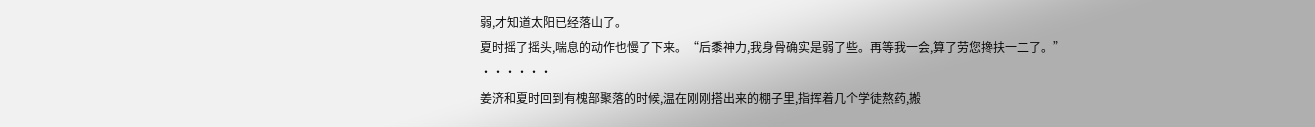弱,才知道太阳已经落山了。
夏时摇了摇头,喘息的动作也慢了下来。“后黍神力,我身骨确实是弱了些。再等我一会,算了劳您搀扶一二了。”
······
姜济和夏时回到有槐部聚落的时候,温在刚刚搭出来的棚子里,指挥着几个学徒熬药,搬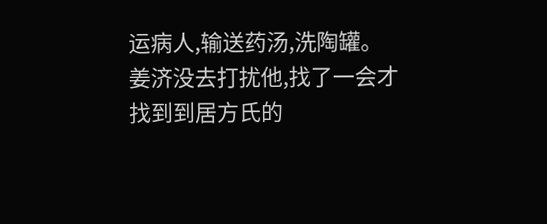运病人,输送药汤,洗陶罐。
姜济没去打扰他,找了一会才找到到居方氏的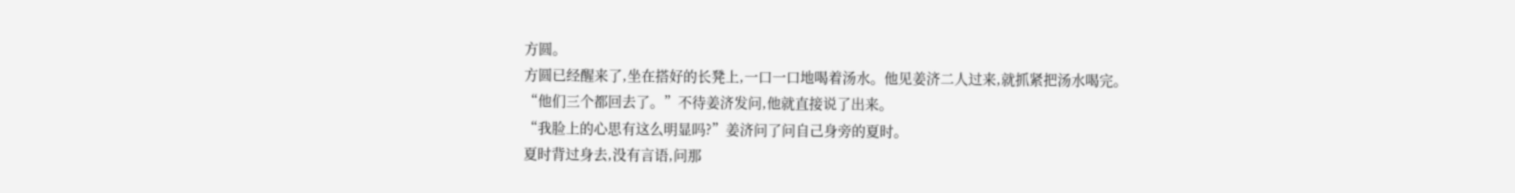方圆。
方圆已经醒来了,坐在搭好的长凳上,一口一口地喝着汤水。他见姜济二人过来,就抓紧把汤水喝完。
“他们三个都回去了。”不待姜济发问,他就直接说了出来。
“我脸上的心思有这么明显吗?”姜济问了问自己身旁的夏时。
夏时背过身去,没有言语,问那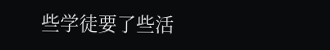些学徒要了些活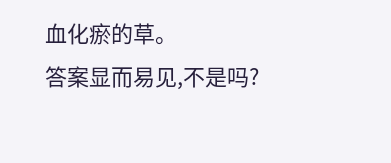血化瘀的草。
答案显而易见,不是吗?